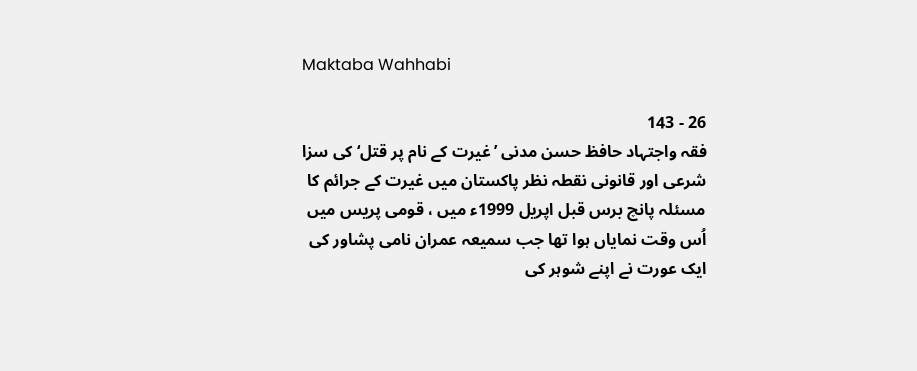Maktaba Wahhabi

26 - 143
فقہ واجتہاد حافظ حسن مدنی ’غیرت کے نام پر قتل‘ کی سزا شرعی اور قانونی نقطہ نظر پاکستان میں غیرت کے جرائم کا مسئلہ پانچ برس قبل اپریل 1999ء میں ، قومی پریس میں اُس وقت نمایاں ہوا تھا جب سمیعہ عمران نامی پشاور کی ایک عورت نے اپنے شوہر کی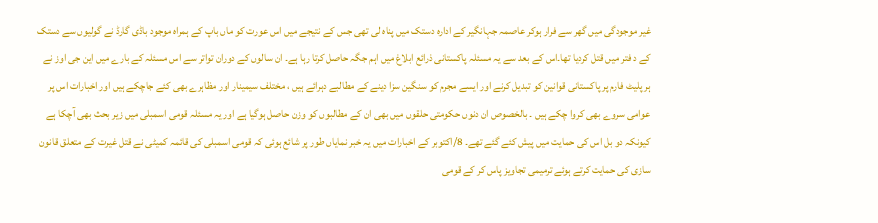غیر موجودگی میں گھر سے فرار ہوکر عاصمہ جہانگیر کے ادارہ دستک میں پناہ لی تھی جس کے نتیجے میں اس عورت کو ماں باپ کے ہمراہ موجود باڈی گارڈ نے گولیوں سے دستک کے د فتر میں قتل کردیا تھا۔اس کے بعد سے یہ مسئلہ پاکستانی ذرائع ابلاغ میں اہم جگہ حاصل کرتا رہا ہے۔ ان سالوں کے دوران تواتر سے اس مسئلہ کے بارے میں این جی اوز نے ہر پلیٹ فارم پر پاکستانی قوانین کو تبدیل کرنے اور ایسے مجرم کو سنگین سزا دینے کے مطالبے دہرائے ہیں ، مختلف سیمینار اور مظاہرے بھی کئے جاچکے ہیں اور اخبارات اس پر عوامی سروے بھی کروا چکے ہیں ۔ بالخصوص ان دنوں حکومتی حلقوں میں بھی ان کے مطالبوں کو وزن حاصل ہوگیا ہے اور یہ مسئلہ قومی اسمبلی میں زیر بحث بھی آچکا ہے کیونکہ دو بل اس کی حمایت میں پیش کئے گئے تھے۔ 8/اکتوبر کے اخبارات میں یہ خبر نمایاں طور پر شائع ہوئی کہ قومی اسمبلی کی قائمہ کمیٹی نے قتل غیرت کے متعلق قانون سازی کی حمایت کرتے ہوئے ترمیمی تجاویز پاس کر کے قومی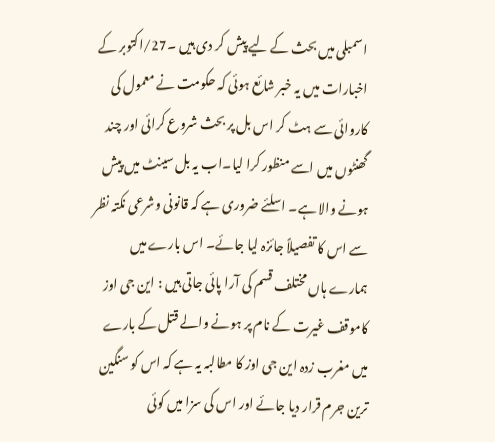اسمبلی میں بحث کے لیے پیش کر دی ہیں ۔27/اکتوبر کے اخبارات میں یہ خبر شائع ہوئی کہ حکومت نے معمول کی کاروائی سے ہٹ کر اس بل پر بحث شروع کرائی اور چند گھنٹوں میں اسے منظور کرا لیا۔اب یہ بل سینٹ میں پیش ہونے والا ہے۔ اسلئے ضروری ہے کہ قانونی وشرعی نکتہ نظر سے اس کا تفصیلاً جائزہ لیا جائے۔ اس بارے میں ہمارے ہاں مختلف قسم کی آرا پائی جاتی ہیں : این جی اوز کاموقف غیرت کے نام پر ہونے والے قتل کے بارے میں مغرب زدہ این جی اوز کا مطالبہ یہ ہے کہ اس کو سنگین ترین جرم قرار دیا جائے اور اس کی سزا میں کوئی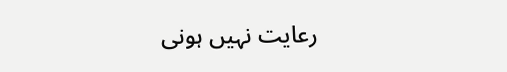رعایت نہیں ہونی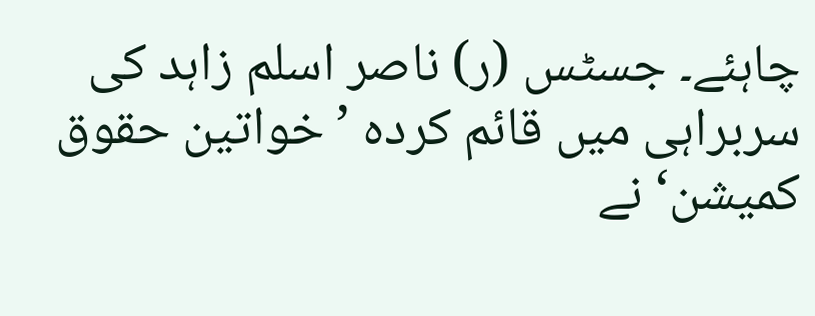چاہئے۔ جسٹس (ر) ناصر اسلم زاہد کی سربراہی میں قائم کردہ ’خواتین حقوق کمیشن‘ نے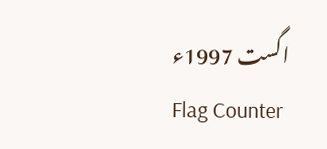اگست 1997ء
Flag Counter